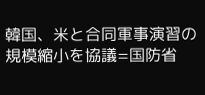韓国、米と合同軍事演習の規模縮小を協議=国防省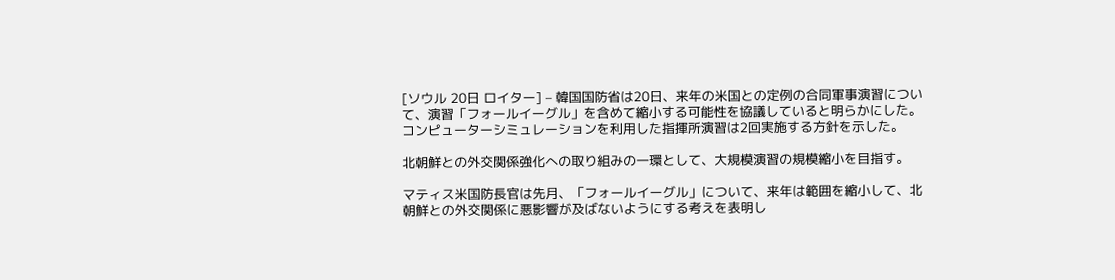[ソウル 20日 ロイター] – 韓国国防省は20日、来年の米国との定例の合同軍事演習について、演習「フォールイーグル」を含めて縮小する可能性を協議していると明らかにした。コンピューターシミュレーションを利用した指揮所演習は2回実施する方針を示した。

北朝鮮との外交関係強化への取り組みの一環として、大規模演習の規模縮小を目指す。

マティス米国防長官は先月、「フォールイーグル」について、来年は範囲を縮小して、北朝鮮との外交関係に悪影響が及ばないようにする考えを表明し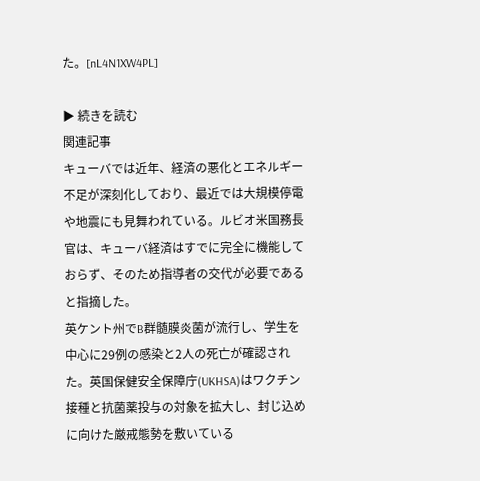た。[nL4N1XW4PL]

▶ 続きを読む
関連記事
キューバでは近年、経済の悪化とエネルギー不足が深刻化しており、最近では大規模停電や地震にも見舞われている。ルビオ米国務長官は、キューバ経済はすでに完全に機能しておらず、そのため指導者の交代が必要であると指摘した。
英ケント州でB群髄膜炎菌が流行し、学生を中心に29例の感染と2人の死亡が確認された。英国保健安全保障庁(UKHSA)はワクチン接種と抗菌薬投与の対象を拡大し、封じ込めに向けた厳戒態勢を敷いている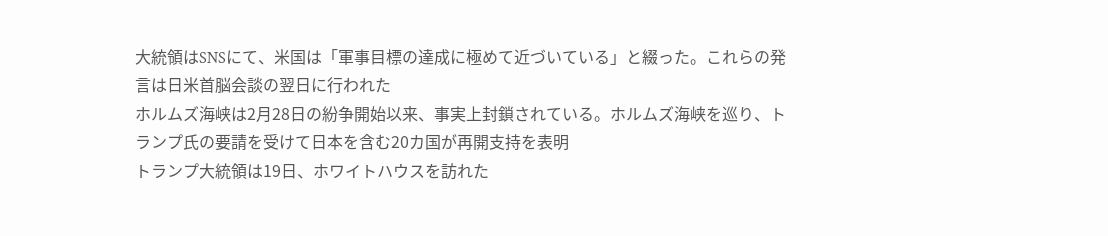大統領はSNSにて、米国は「軍事目標の達成に極めて近づいている」と綴った。これらの発言は日米首脳会談の翌日に行われた
ホルムズ海峡は2月28日の紛争開始以来、事実上封鎖されている。ホルムズ海峡を巡り、トランプ氏の要請を受けて日本を含む20カ国が再開支持を表明
トランプ大統領は19日、ホワイトハウスを訪れた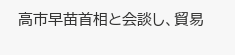高市早苗首相と会談し、貿易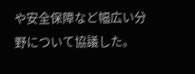や安全保障など幅広い分野について協議した。